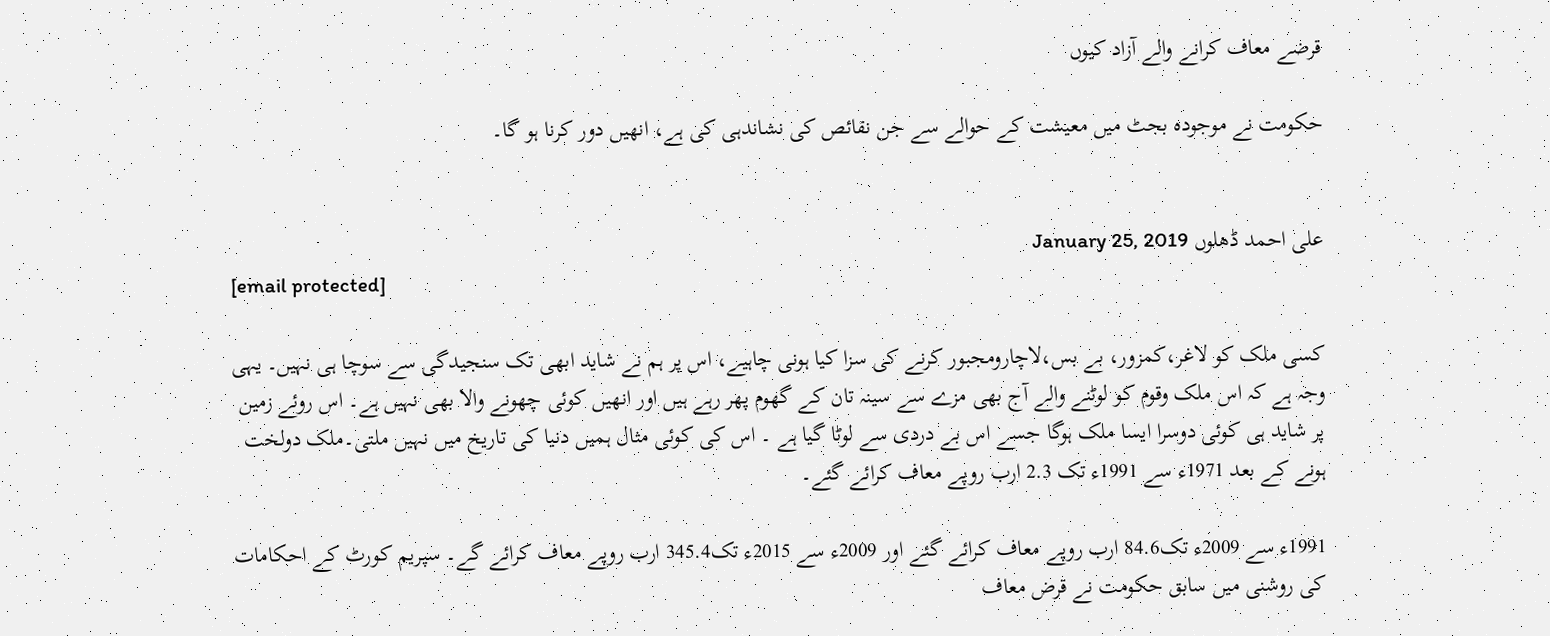قرضے معاف کرانے والے آزاد کیوں

حکومت نے موجودہ بجٹ میں معیشت کے حوالے سے جن نقائص کی نشاندہی کی ہے، انھیں دور کرنا ہو گا۔


علی احمد ڈھلوں January 25, 2019
[email protected]

کسی ملک کو لاغر،کمزور، بے بس،لاچارومجبور کرنے کی سزا کیا ہونی چاہیے، اس پر ہم نے شاید ابھی تک سنجیدگی سے سوچا ہی نہیں۔ یہی وجہ ہے کہ اس ملک وقوم کو لوٹنے والے آج بھی مزے سے سینہ تان کے گھوم پھر رہے ہیں اور انھیں کوئی چھونے والا بھی نہیں ہے۔ اس روئے زمین پر شاید ہی کوئی دوسرا ایسا ملک ہوگا جسے اس بے دردی سے لوٹا گیا ہے ۔ اس کی کوئی مثال ہمیں دنیا کی تاریخ میں نہیں ملتی۔ملک دولخت ہونے کے بعد 1971ء سے 1991ء تک 2.3 ارب روپے معاف کرائے گئے۔

1991ء سے 2009ء تک84.6 ارب روپے معاف کرائے گئے اور 2009ء سے 2015ء تک345.4 ارب روپے معاف کرائے گے۔ سپریم کورٹ کے احکامات کی روشنی میں سابق حکومت نے قرض معاف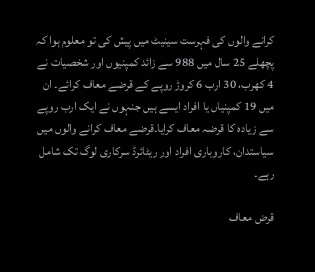کرانے والوں کی فہرست سینیٹ میں پیش کی تو معلوم ہوا کہ پچھلے 25 سال میں 988 سے زائد کمپنیوں اور شخصیات نے 4 کھرب، 30 ارب 6 کروڑ روپے کے قرضے معاف کرائے۔ ان میں 19 کمپنیاں یا افراد ایسے ہیں جنہوں نے ایک ارب روپے سے زیادہ کا قرضہ معاف کرایا۔قرضے معاف کرانے والوں میں سیاستدان، کاروباری افراد اور ریٹائرڈ سرکاری لوگ تک شامل رہے۔

قرض معاف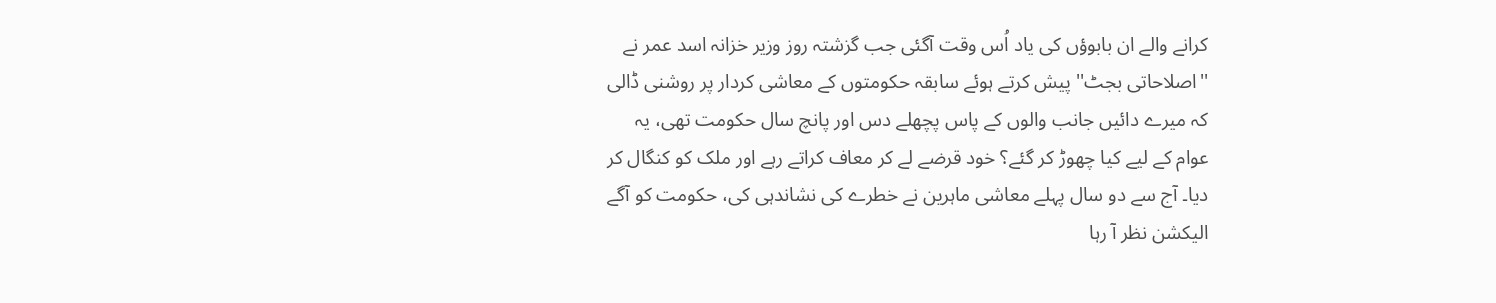کرانے والے ان بابوؤں کی یاد اُس وقت آگئی جب گزشتہ روز وزیر خزانہ اسد عمر نے ''اصلاحاتی بجٹ'' پیش کرتے ہوئے سابقہ حکومتوں کے معاشی کردار پر روشنی ڈالی کہ میرے دائیں جانب والوں کے پاس پچھلے دس اور پانچ سال حکومت تھی، یہ عوام کے لیے کیا چھوڑ کر گئے؟ خود قرضے لے کر معاف کراتے رہے اور ملک کو کنگال کر دیا۔ آج سے دو سال پہلے معاشی ماہرین نے خطرے کی نشاندہی کی، حکومت کو آگے الیکشن نظر آ رہا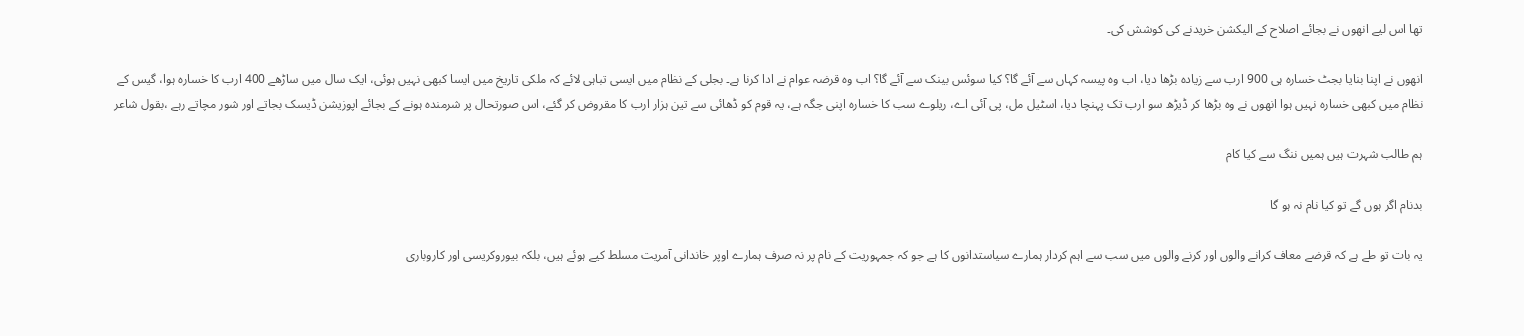تھا اس لیے انھوں نے بجائے اصلاح کے الیکشن خریدنے کی کوشش کی۔

انھوں نے اپنا بنایا بجٹ خسارہ ہی 900 ارب سے زیادہ بڑھا دیا، اب وہ پیسہ کہاں سے آئے گا؟ کیا سوئس بینک سے آئے گا؟ اب وہ قرضہ عوام نے ادا کرنا ہے۔ بجلی کے نظام میں ایسی تباہی لائے کہ ملکی تاریخ میں ایسا کبھی نہیں ہوئی، ایک سال میں ساڑھے 400 ارب کا خسارہ ہوا، گیس کے نظام میں کبھی خسارہ نہیں ہوا انھوں نے وہ بڑھا کر ڈیڑھ سو ارب تک پہنچا دیا، اسٹیل مل، پی آئی اے، ریلوے سب کا خسارہ اپنی جگہ ہے، یہ قوم کو ڈھائی سے تین ہزار ارب کا مقروض کر گئے، اس صورتحال پر شرمندہ ہونے کے بجائے اپوزیشن ڈیسک بجاتے اور شور مچاتے رہے ،بقول شاعر

ہم طالب شہرت ہیں ہمیں ننگ سے کیا کام

بدنام اگر ہوں گے تو کیا نام نہ ہو گا

یہ بات تو طے ہے کہ قرضے معاف کرانے والوں اور کرنے والوں میں سب سے اہم کردار ہمارے سیاستدانوں کا ہے جو کہ جمہوریت کے نام پر نہ صرف ہمارے اوپر خاندانی آمریت مسلط کیے ہوئے ہیں، بلکہ بیوروکریسی اور کاروباری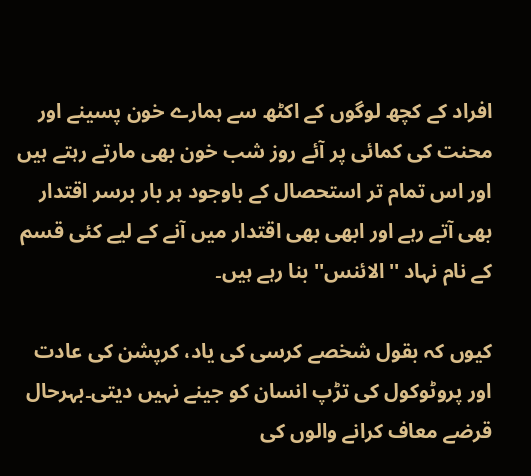افراد کے کچھ لوگوں کے اکٹھ سے ہمارے خون پسینے اور محنت کی کمائی پر آئے روز شب خون بھی مارتے رہتے ہیں اور اس تمام تر استحصال کے باوجود ہر بار برسر اقتدار بھی آتے رہے اور ابھی بھی اقتدار میں آنے کے لیے کئی قسم کے نام نہاد ''الائنس'' بنا رہے ہیں۔

کیوں کہ بقول شخصے کرسی کی یاد، کرپشن کی عادت اور پروٹوکول کی تڑپ انسان کو جینے نہیں دیتی۔بہرحال قرضے معاف کرانے والوں کی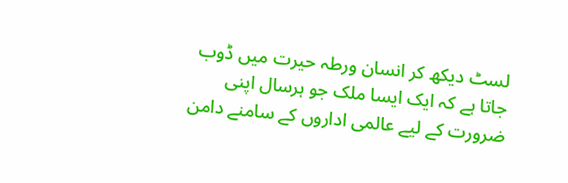لسٹ دیکھ کر انسان ورطہ حیرت میں ڈوب جاتا ہے کہ ایک ایسا ملک جو ہرسال اپنی ضرورت کے لیے عالمی اداروں کے سامنے دامن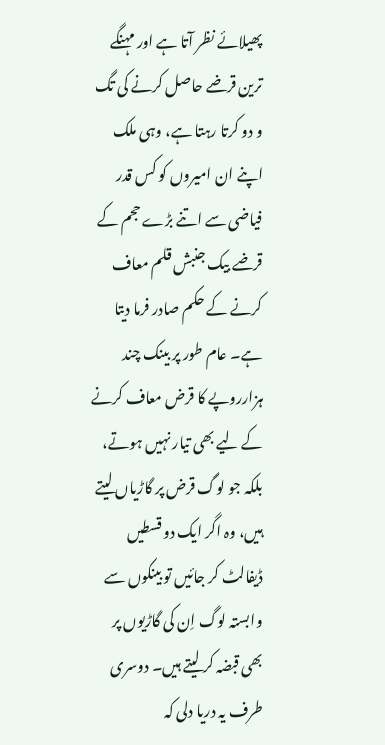پھیلائے نظر آتا ہے اور مہنگے ترین قرضے حاصل کرنے کی تگ و دو کرتا رہتا ہے، وہی ملک اپنے ان امیروں کو کس قدر فیاضی سے اتنے بڑے حجم کے قرضے بیک جنبش قلم معاف کرنے کے حکم صادر فرما دیتا ہے۔ عام طور پر بینک چند ہزارروپے کا قرض معاف کرنے کے لیے بھی تیار نہیں ہوتے، بلکہ جو لوگ قرض پر گاڑیاں لیتے ہیں، وہ اگر ایک دو قسطیں ڈیفالٹ کر جائیں تو بینکوں سے وابستہ لوگ اِن کی گاڑیوں پر بھی قبضہ کر لیتے ہیں۔ دوسری طرف یہ دریا دلی کہ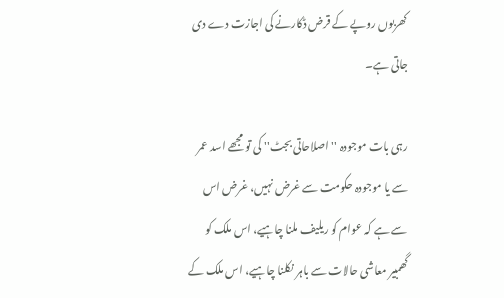کھربوں روپے کے قرض ڈکارنے کی اجازت دے دی جاتی ہے۔

رہی بات موجودہ ''اصلاحاتی بجٹ'' کی تو مجھے اسد عمر سے یا موجودہ حکومت سے غرض نہیں، غرض اس سے ہے کہ عوام کو ریلیف ملنا چاہیے، اس ملک کو گھمبیر معاشی حالات سے باہر نکلنا چاہیے، اس ملک کے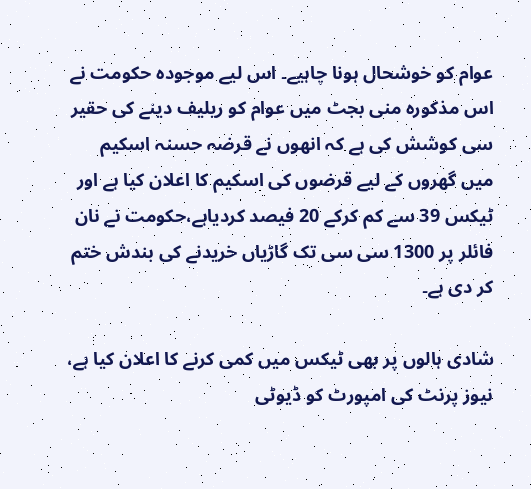عوام کو خوشحال ہونا چاہیے۔ اس لیے موجودہ حکومت نے اس مذکورہ منی بجٹ میں عوام کو ریلیف دینے کی حقیر سی کوشش کی ہے کہ انھوں نے قرضہ حسنہ اسکیم میں گھروں کے لیے قرضوں کی اسکیم کا اعلان کیا ہے اور ٹیکس 39 سے کم کرکے 20 فیصد کردیاہے،حکومت نے نان فائلر پر 1300 سی سی تک گاڑیاں خریدنے کی بندش ختم کر دی ہے۔

شادی ہالوں پر بھی ٹیکس میں کمی کرنے کا اعلان کیا ہے، نیوز پرنٹ کی امپورٹ کو ڈیوٹی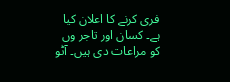فری کرنے کا اعلان کیا ہے۔ کسان اور تاجر وں کو مراعات دی ہیں۔ آٹو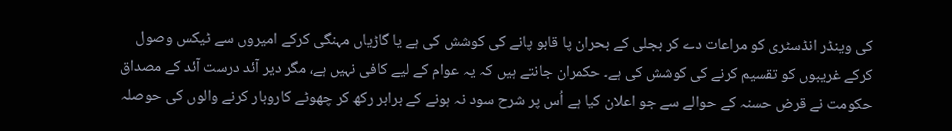کی وینڈر انڈسٹری کو مراعات دے کر بجلی کے بحران پا قابو پانے کی کوشش کی ہے یا گاڑیاں مہنگی کرکے امیروں سے ٹیکس وصول کرکے غریبوں کو تقسیم کرنے کی کوشش کی ہے۔ حکمران جانتے ہیں کہ یہ عوام کے لیے کافی نہیں ہے، مگر دیر آئد درست آئد کے مصداق حکومت نے قرض حسنہ کے حوالے سے جو اعلان کیا ہے اُس پر شرح سود نہ ہونے کے برابر رکھ کر چھوٹے کاروبار کرنے والوں کی حوصلہ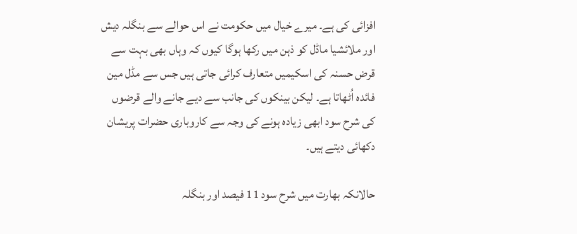افزائی کی ہے۔ میرے خیال میں حکومت نے اس حوالے سے بنگلہ دیش اور ملائشیا ماڈل کو ذہن میں رکھا ہوگا کیوں کہ وہاں بھی بہت سے قرض حسنہ کی اسکیمیں متعارف کرائی جاتی ہیں جس سے مڈل مین فائدہ اُٹھاتا ہے۔ لیکن بینکوں کی جانب سے دیے جانے والے قرضوں کی شرح سود ابھی زیادہ ہونے کی وجہ سے کاروباری حضرات پریشان دکھائی دیتے ہیں۔

حالانکہ بھارت میں شرح سود 11 فیصد اور بنگلہ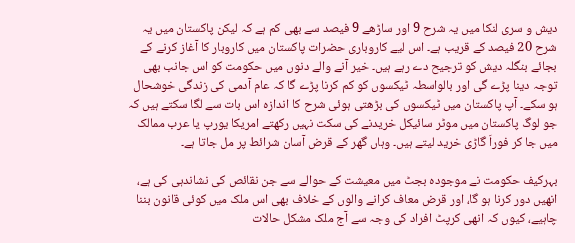دیش و سری لنکا میں یہ شرح 9 اور ساڑھے 9 فیصد سے بھی کم ہے کہ لیکن پاکستان میں یہ شرح 20 فیصد کے قریب ہے۔ اس لیے کاروباری حضرات پاکستان میں کاروبار کا آغاز کرنے کے بجائے بنگلہ دیش کو ترجیح دے رہے ہیں۔ خیر آنے والے دنوں میں حکومت کو اس جانب بھی توجہ دینا پڑے گی اور بالواسطہ ٹیکسوں کو کم کرنا پڑے گا کہ عام آدمی کی زندگی خوشحال ہو سکے۔ آپ پاکستان میں ٹیکسوں کی بڑھتی ہوئی شرح کا اندازہ اس بات سے لگا سکتے ہیں کہ جو لوگ پاکستان میں موٹر سائیکل خریدنے کی سکت نہیں رکھتے امریکا یورپ یا عرب ممالک میں جا کر فوراَ گاڑی خرید لیتے ہیں۔ وہاں گھر کے قرض آسان شرائط پر مل جاتا ہے۔

بہرکیف حکومت نے موجودہ بجٹ میں معیشت کے حوالے سے جن نقائص کی نشاندہی کی ہے، انھیں دور کرنا ہو گا، اور قرض معاف کرانے والوں کے خلاف بھی اس ملک میں کوئی قانون بننا چاہیے، کیوں کہ انھی کرپٹ افراد کی وجہ سے آج ملک مشکل حالات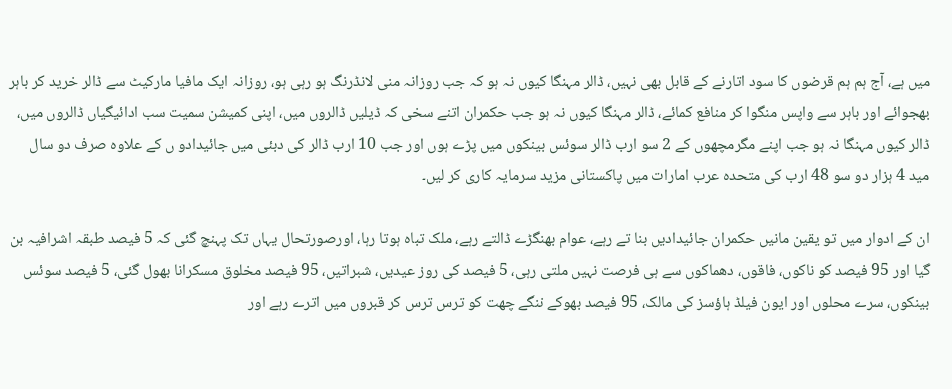میں ہے، آج ہم ہم قرضوں کا سود اتارنے کے قابل بھی نہیں، ڈالر مہنگا کیوں نہ ہو کہ جب روزانہ منی لانڈرنگ ہو رہی ہو، روزانہ ایک مافیا مارکیٹ سے ڈالر خرید کر باہر بھجوائے اور باہر سے واپس منگوا کر منافع کمائے، ڈالر مہنگا کیوں نہ ہو جب حکمران اتنے سخی کہ ڈیلیں ڈالروں میں، اپنی کمیشن سمیت سب ادائیگیاں ڈالروں میں، ڈالر کیوں مہنگا نہ ہو جب اپنے مگرمچھوں کے 2 سو ارب ڈالر سوئس بینکوں میں پڑے ہوں اور جب 10 ارب ڈالر کی دبئی میں جائیدادو ں کے علاوہ صرف دو سال مید 4 ہزار دو سو 48 ارب کی متحدہ عرب امارات میں پاکستانی مزید سرمایہ کاری کر لیں۔

ان کے ادوار میں تو یقین مانیں حکمران جائیدادیں بنا تے رہے، عوام بھنگڑے ڈالتے رہے، ملک تباہ ہوتا رہا، اورصورتحال یہاں تک پہنچ گئی کہ 5 فیصد طبقہ اشرافیہ بن گیا اور 95 فیصد کو ناکوں، فاقوں، دھماکوں سے ہی فرصت نہیں ملتی رہی، 5 فیصد کی روز عیدیں، شبراتیں، 95 فیصد مخلوق مسکرانا بھول گئی، 5 فیصد سوئس بینکوں، سرے محلوں اور ایون فیلڈ ہاؤسز کی مالک، 95 فیصد بھوکے ننگے چھت کو ترس ترس کر قبروں میں اترے رہے اور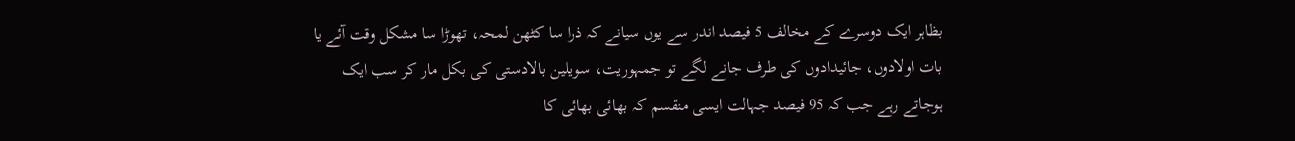بظاہر ایک دوسرے کے مخالف 5 فیصد اندر سے یوں سیانے کہ ذرا سا کٹھن لمحہ، تھوڑا سا مشکل وقت آئے یا بات اولادوں، جائیدادوں کی طرف جانے لگے تو جمہوریت، سویلین بالادستی کی بکل مار کر سب ایک ہوجاتے رہے جب کہ 95 فیصد جہالت ایسی منقسم کہ بھائی بھائی کا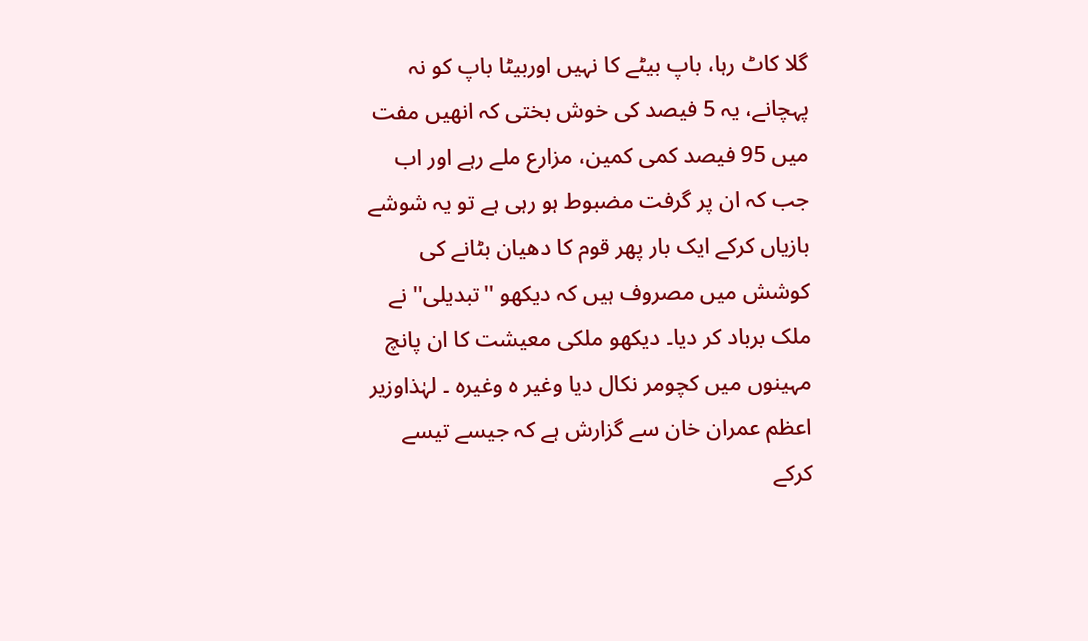گلا کاٹ رہا، باپ بیٹے کا نہیں اوربیٹا باپ کو نہ پہچانے، یہ 5 فیصد کی خوش بختی کہ انھیں مفت میں 95 فیصد کمی کمین، مزارع ملے رہے اور اب جب کہ ان پر گرفت مضبوط ہو رہی ہے تو یہ شوشے بازیاں کرکے ایک بار پھر قوم کا دھیان بٹانے کی کوشش میں مصروف ہیں کہ دیکھو ''تبدیلی'' نے ملک برباد کر دیا۔ دیکھو ملکی معیشت کا ان پانچ مہینوں میں کچومر نکال دیا وغیر ہ وغیرہ ۔ لہٰذاوزیر اعظم عمران خان سے گزارش ہے کہ جیسے تیسے کرکے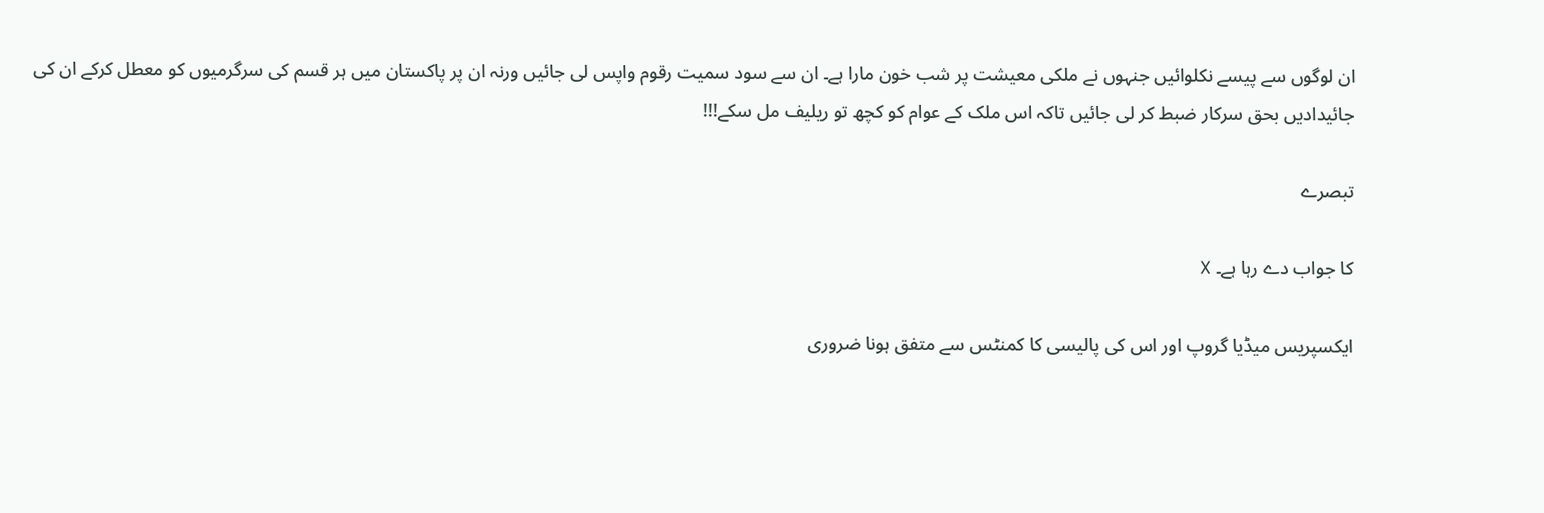ان لوگوں سے پیسے نکلوائیں جنہوں نے ملکی معیشت پر شب خون مارا ہے۔ ان سے سود سمیت رقوم واپس لی جائیں ورنہ ان پر پاکستان میں ہر قسم کی سرگرمیوں کو معطل کرکے ان کی جائیدادیں بحق سرکار ضبط کر لی جائیں تاکہ اس ملک کے عوام کو کچھ تو ریلیف مل سکے!!!

تبصرے

کا جواب دے رہا ہے۔ X

ایکسپریس میڈیا گروپ اور اس کی پالیسی کا کمنٹس سے متفق ہونا ضروری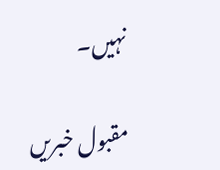نہیں۔

مقبول خبریں